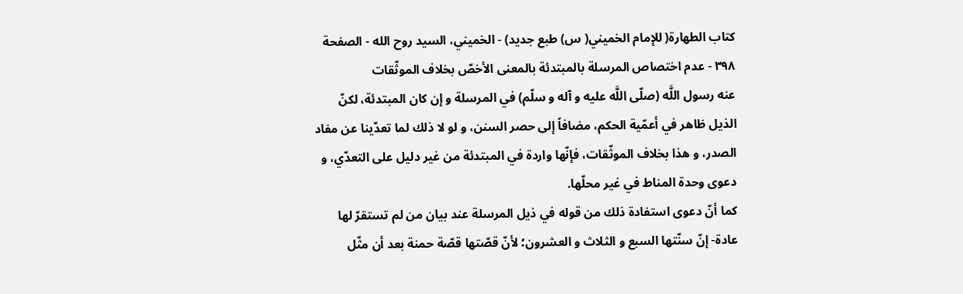كتاب الطهارة( للإمام الخميني( س) طبع جديد) - الخميني، السيد روح الله - الصفحة ٣٩٨ - عدم اختصاص المرسلة بالمبتدئة بالمعنى الأخصّ بخلاف الموثّقات
عنه رسول اللَّه (صلّى اللَّه عليه و آله و سلّم) في المرسلة و إن كان المبتدئة، لكنّ الذيل ظاهر في أعمّية الحكم، مضافاً إلى حصر السنن، و لو لا ذلك لما تعدّينا عن مفاد الصدر، و هذا بخلاف الموثّقات، فإنّها واردة في المبتدئة من غير دليل على التعدّي، و دعوى وحدة المناط في غير محلّها.
كما أنّ دعوى استفادة ذلك من قوله في ذيل المرسلة عند بيان من لم تستقرّ لها عادة- إنّ سنّتها السبع و الثلاث و العشرون؛ لأنّ قصّتها قصّة حمنة بعد أن مثّل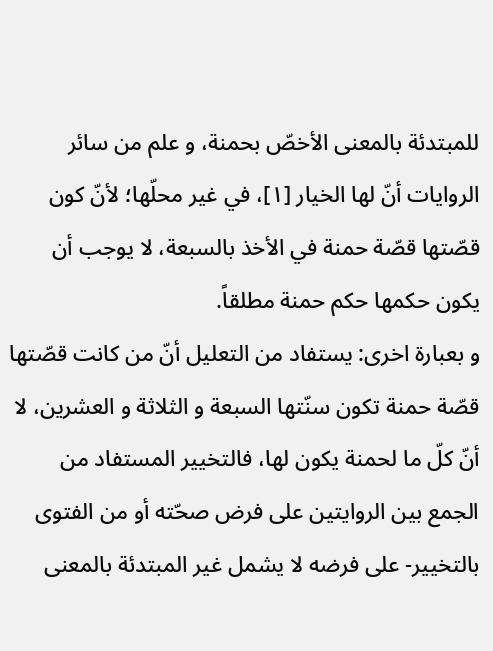للمبتدئة بالمعنى الأخصّ بحمنة، و علم من سائر الروايات أنّ لها الخيار [١]، في غير محلّها؛ لأنّ كون قصّتها قصّة حمنة في الأخذ بالسبعة، لا يوجب أن يكون حكمها حكم حمنة مطلقاً.
و بعبارة اخرى: يستفاد من التعليل أنّ من كانت قصّتها قصّة حمنة تكون سنّتها السبعة و الثلاثة و العشرين، لا أنّ كلّ ما لحمنة يكون لها، فالتخيير المستفاد من الجمع بين الروايتين على فرض صحّته أو من الفتوى بالتخيير- على فرضه لا يشمل غير المبتدئة بالمعنى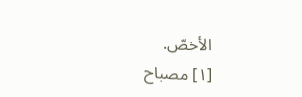الأخصّ.
[١] مصباح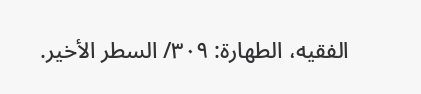الفقيه، الطهارة: ٣٠٩/ السطر الأخير.